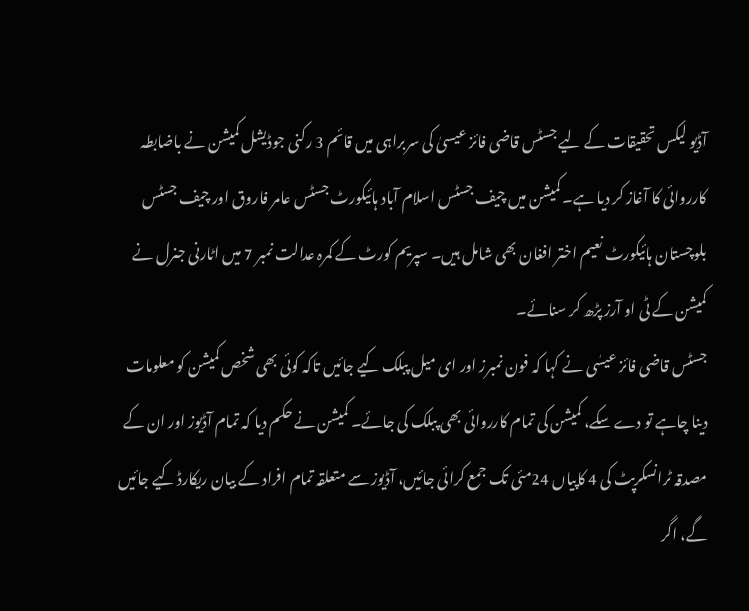آڈیو لیکس تحقیقات کے لیے جسٹس قاضی فائز عیسیٰ کی سربراہی میں قائم 3 رکنی جوڈیشل کمیشن نے باضابطہ کارروائی کا آغاز کر دیا ہے۔ کمیشن میں چیف جسٹس اسلام آباد ہائیکورٹ جسٹس عامر فاروق اور چیف جسٹس بلوچستان ہائیکورٹ نعیم اختر افغان بھی شامل ہیں۔ سپریم کورٹ کے کمرہ عدالت نمبر 7 میں اٹارنی جنرل نے کمیشن کے ٹی او آرز پڑھ کر سنائے۔
جسٹس قاضی فائز عیسٰی نے کہا کہ فون نمبرز اور ای میل پبلک کیے جائیں تاکہ کوئی بھی شخص کمیشن کو معلومات دینا چاہے تو دے سکے، کمیشن کی تمام کارروائی بھی پبلک کی جائے۔ کمیشن نے حکم دیا کہ تمام آڈیوز اور ان کے مصدقہ ٹرانسکرپٹ کی 4 کاپیاں 24مئی تک جمع کرائی جائیں، آڈیوز سے متعلقہ تمام افراد کے بیان ریکارڈ کیے جائیں گے، اگر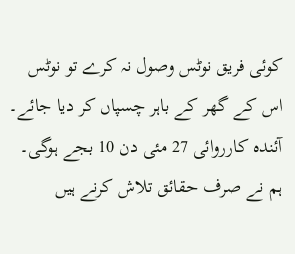کوئی فریق نوٹس وصول نہ کرے تو نوٹس اس کے گھر کے باہر چسپاں کر دیا جائے۔ آئندہ کارروائی 27 مئی دن 10 بجے ہوگی۔
ہم نے صرف حقائق تلاش کرنے ہیں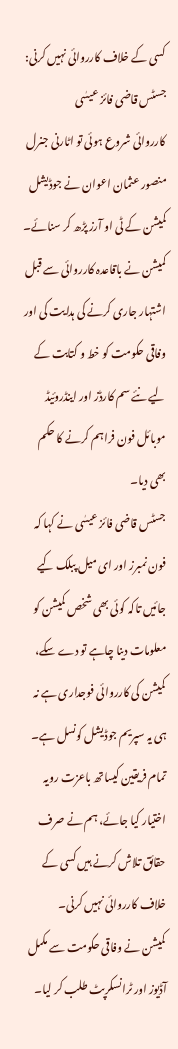کسی کے خلاف کارروائی نہیں کرنی: جسٹس قاضی فائز عیسٰی
کارروائی شروع ہوئی تو اٹارنی جنرل منصور عثمان اعوان نے جوڈیشل کمیشن کے ٹی او آرز پڑھ کر سنائے۔ کمیشن نے باقاعدہ کارروائی سے قبل اشتہار جاری کرنے کی ہدایت کی اور وفاقی حکومت کو خط و کتابت کے لیے نئے سم کارڈز اور اینڈروئیڈ موبائل فون فراہم کرنے کا حکم بھی دیا۔
جسٹس قاضی فائز عیسٰی نے کہا کہ فون نمبرز اور ای میل پبلک کیے جائیں تاکہ کوئی بھی شخص کمیشن کو معلومات دینا چاہے تو دے سکے، کمیشن کی کارروائی فوجداری ہے نہ ہی یہ سپریم جوڈیشل کونسل ہے۔ تمام فریقین کیساتھ باعزت رویہ اختیار کیا جائے، ہم نے صرف حقائق تلاش کرنے ہیں کسی کے خلاف کارروائی نہیں کرنی۔
کمیشن نے وفاقی حکومت سے مکمل آڈیوز اور ٹرانسکرپٹ طلب کر لیا۔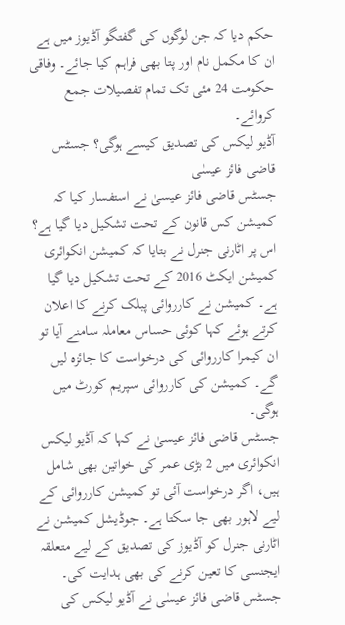حکم دیا کہ جن لوگوں کی گفتگو آڈیوز میں ہے ان کا مکمل نام اور پتا بھی فراہم کیا جائے۔ وفاقی حکومت 24 مئی تک تمام تفصیلات جمع کروائے۔
آڈیو لیکس کی تصدیق کیسے ہوگی؟ جسٹس قاضی فائز عیسٰی
جسٹس قاضی فائز عیسیٰ نے استفسار کیا کہ کمیشن کس قانون کے تحت تشکیل دیا گیا ہے؟ اس پر اٹارنی جنرل نے بتایا کہ کمیشن انکوائری کمیشن ایکٹ 2016 کے تحت تشکیل دیا گیا ہے۔ کمیشن نے کارروائی پبلک کرنے کا اعلان کرتے ہوئے کہا کوئی حساس معاملہ سامنے آیا تو ان کیمرا کارروائی کی درخواست کا جائزہ لیں گے۔ کمیشن کی کارروائی سپریم کورٹ میں ہوگی۔
جسٹس قاضی فائز عیسیٰ نے کہا کہ آڈیو لیکس انکوائری میں 2 بڑی عمر کی خواتین بھی شامل ہیں، اگر درخواست آئی تو کمیشن کارروائی کے لیے لاہور بھی جا سکتا ہے۔ جوڈیشل کمیشن نے اٹارنی جنرل کو آڈیوز کی تصدیق کے لیے متعلقہ ایجنسی کا تعین کرنے کی بھی ہدایت کی۔ جسٹس قاضی فائز عیسٰی نے آڈیو لیکس کی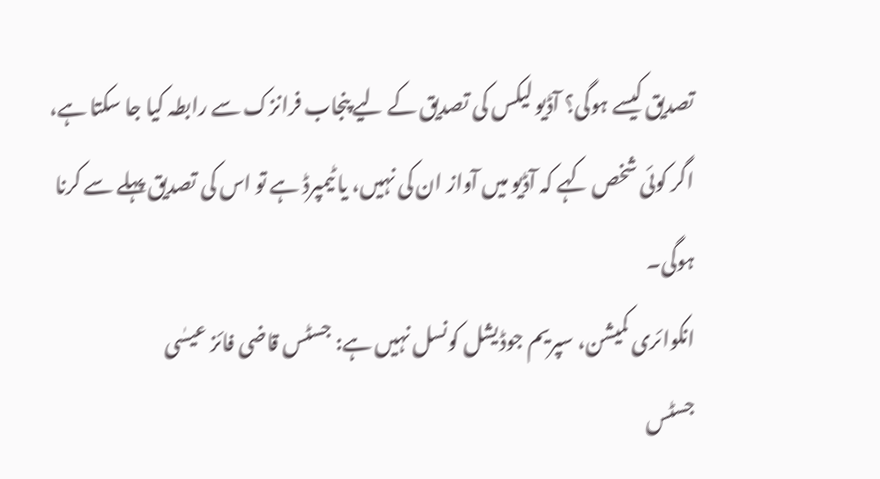تصدیق کیسے ہوگی؟ آڈیو لیکس کی تصدیق کے لیے پنجاب فرانزک سے رابطہ کیا جا سکتا ہے، اگر کوئی شخص کہے کہ آڈیو میں آواز ان کی نہیں، یا ٹیمپرڈ ہے تو اس کی تصدیق پہلے سے کرنا ہوگی۔
انکوائری کمیشن، سپریم جوڈیشل کونسل نہیں ہے: جسٹس قاضی فائز عیسٰی
جسٹس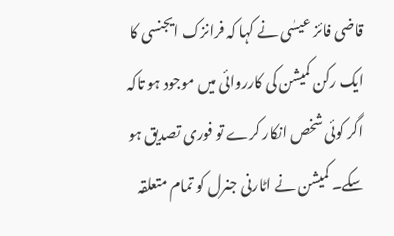قاضی فائز عیسٰی نے کہا کہ فرانزک ایجنسی کا ایک رکن کمیشن کی کارروائی میں موجود ہو تاکہ اگر کوئی شخص انکار کرے تو فوری تصدیق ہو سکے۔ کمیشن نے اٹارنی جنرل کو تمام متعلقہ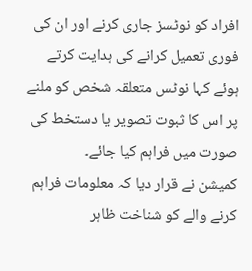افراد کو نوٹسز جاری کرنے اور ان کی فوری تعمیل کرانے کی ہدایت کرتے ہوئے کہا نوٹس متعلقہ شخص کو ملنے پر اس کا ثبوت تصویر یا دستخط کی صورت میں فراہم کیا جائے۔
کمیشن نے قرار دیا کہ معلومات فراہم کرنے والے کو شناخت ظاہر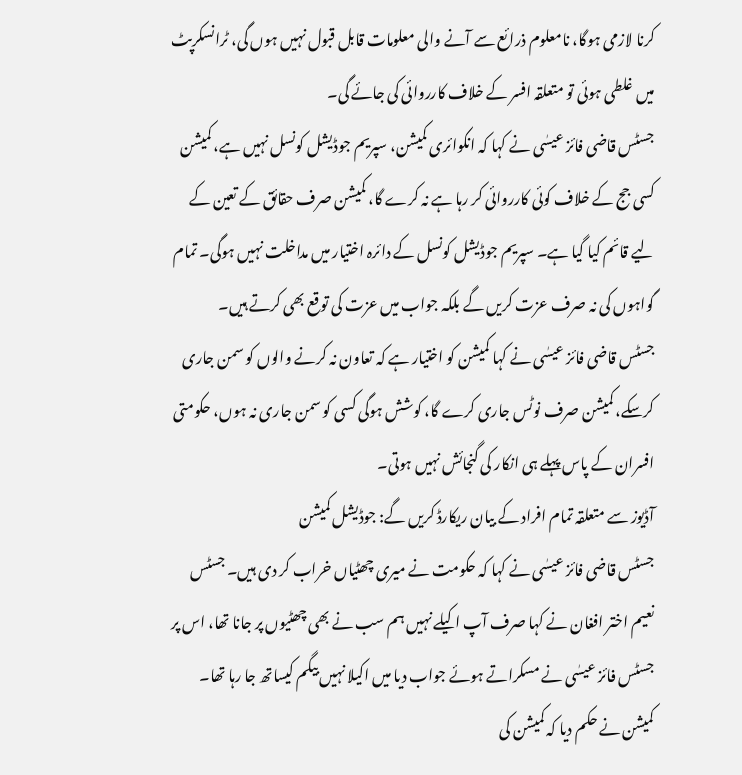کرنا لازمی ہوگا، نامعلوم ذرائع سے آنے والی معلومات قابل قبول نہیں ہوں گی، ٹرانسکرپٹ میں غلطی ہوئی تو متعلقہ افسر کے خلاف کارروائی کی جائے گی۔
جسٹس قاضی فائز عیسٰی نے کہا کہ انکوائری کمیشن، سپریم جوڈیشل کونسل نہیں ہے، کمیشن کسی جج کے خلاف کوئی کارروائی کر رہا ہے نہ کرے گا، کمیشن صرف حقائق کے تعین کے لیے قائم کیا گیا ہے۔ سپریم جوڈیشل کونسل کے دائرہ اختیار میں مداخلت نہیں ہوگی۔ تمام گواہوں کی نہ صرف عزت کریں گے بلکہ جواب میں عزت کی توقع بھی کرتے ہیں۔
جسٹس قاضی فائز عیسٰی نے کہا کمیشن کو اختیار ہے کہ تعاون نہ کرنے والوں کو سمن جاری کرسکے، کمیشن صرف نوٹس جاری کرے گا، کوشش ہوگی کسی کو سمن جاری نہ ہوں، حکومتی افسران کے پاس پہلے ہی انکار کی گنجائش نہیں ہوتی۔
آڈیوز سے متعلقہ تمام افراد کے بیان ریکارڈ کریں گے: جوڈیشل کمیشن
جسٹس قاضی فائز عیسٰی نے کہا کہ حکومت نے میری چھٹیاں خراب کر دی ہیں۔ جسٹس نعیم اختر افغان نے کہا صرف آپ اکیلے نہیں ہم سب نے بھی چھٹیوں پر جانا تھا، اس پر جسٹس فائز عیسٰی نے مسکراتے ہوئے جواب دیا میں اکیلا نہیں بیگم کیساتھ جا رہا تھا۔
کمیشن نے حکم دیا کہ کمیشن کی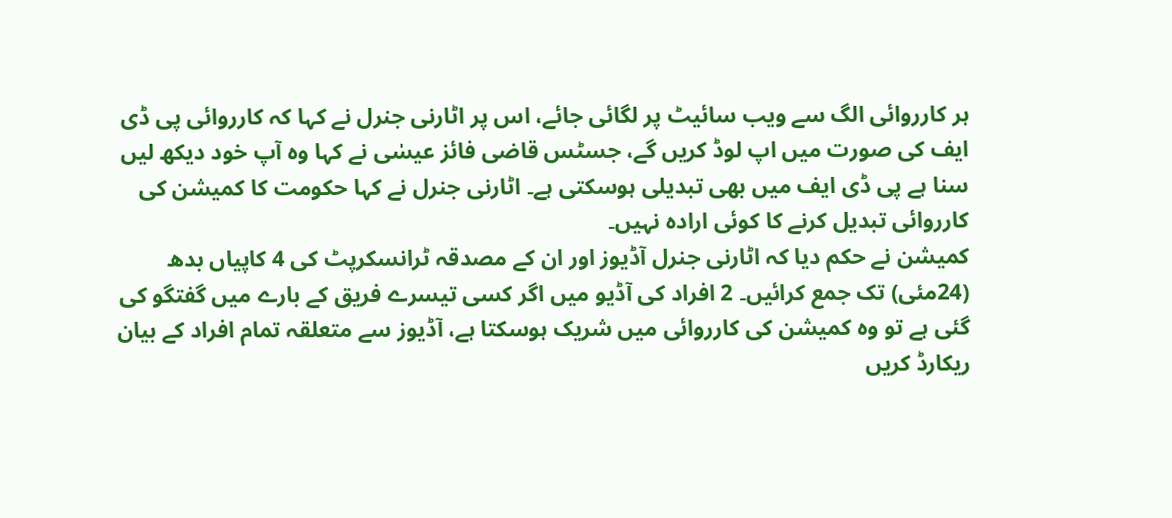ہر کارروائی الگ سے ویب سائیٹ پر لگائی جائے، اس پر اٹارنی جنرل نے کہا کہ کارروائی پی ڈی ایف کی صورت میں اپ لوڈ کریں گے، جسٹس قاضی فائز عیسٰی نے کہا وہ آپ خود دیکھ لیں سنا ہے پی ڈی ایف میں بھی تبدیلی ہوسکتی ہے۔ اٹارنی جنرل نے کہا حکومت کا کمیشن کی کارروائی تبدیل کرنے کا کوئی ارادہ نہیں۔
کمیشن نے حکم دیا کہ اٹارنی جنرل آڈیوز اور ان کے مصدقہ ٹرانسکرپٹ کی 4 کاپیاں بدھ (24مئی) تک جمع کرائیں۔ 2 افراد کی آڈیو میں اگر کسی تیسرے فریق کے بارے میں گفتگو کی گئی ہے تو وہ کمیشن کی کارروائی میں شریک ہوسکتا ہے، آڈیوز سے متعلقہ تمام افراد کے بیان ریکارڈ کریں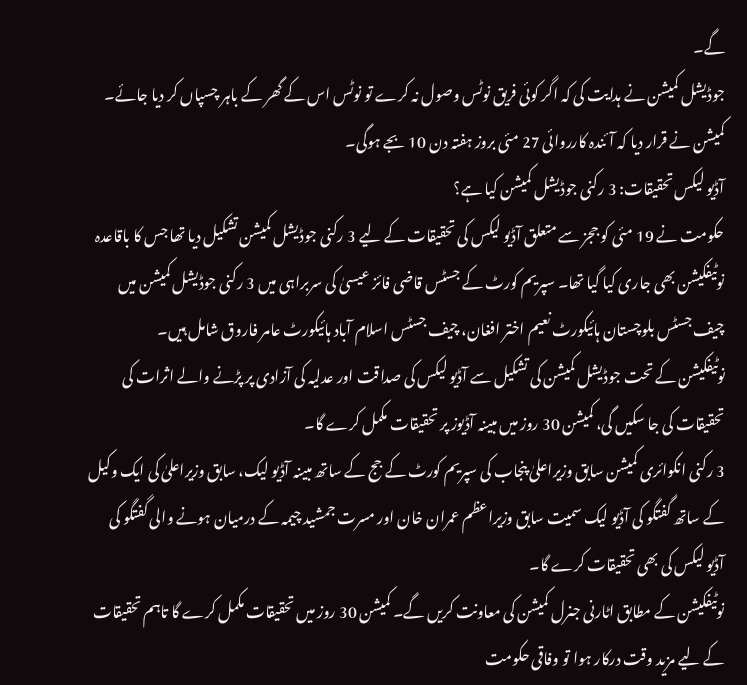گے۔
جوڈیشل کمیشن نے ہدایت کی کہ اگر کوئی فریق نوٹس وصول نہ کرے تو نوٹس اس کے گھر کے باہر چسپاں کر دیا جائے۔ کمیشن نے قرار دیا کہ آئندہ کارروائی 27 مئی بروز ہفتہ دن 10 بجے ہوگی۔
آڈیو لیکس تحقیقات: 3 رکنی جوڈیشل کمیشن کیا ہے؟
حکومت نے 19 مئی کو ججز سے متعلق آڈیو لیکس کی تحقیقات کے لیے 3 رکنی جوڈیشل کمیشن تشکیل دیا تھا جس کا باقاعدہ نوٹیفکیشن بھی جاری کیا گیا تھا۔ سپریم کورٹ کے جسٹس قاضی فائز عیسیٰ کی سربراہی میں 3 رکنی جوڈیشل کمیشن میں چیف جسٹس بلوچستان ہائیکورٹ نعیم اختر افغان، چیف جسٹس اسلام آباد ہائیکورٹ عامر فاروق شامل ہیں۔
نوٹیفکیشن کے تحت جوڈیشل کمیشن کی تشکیل سے آڈیو لیکس کی صداقت اور عدلیہ کی آزادی پر پڑنے والے اثرات کی تحقیقات کی جا سکیں گی، کمیشن 30 روز میں مبینہ آڈیوز پر تحقیقات مکمل کرے گا۔
3 رکنی انکوائری کمیشن سابق وزیراعلیٰ پنجاب کی سپریم کورٹ کے جج کے ساتھ مبینہ آڈیو لیک، سابق وزیراعلیٰ کی ایک وکیل کے ساتھ گفتگو کی آڈیو لیک سمیت سابق وزیراعظم عمران خان اور مسرت جمشید چیمہ کے درمیان ہونے والی گفتگو کی آڈیو لیکس کی بھی تحقیقات کرے گا۔
نوٹیفکیشن کے مطابق اٹارنی جنرل کمیشن کی معاونت کریں گے۔ کمیشن 30 روز میں تحقیقات مکمل کرے گا تاہم تحقیقات کے لیے مزید وقت درکار ہوا تو وفاقی حکومت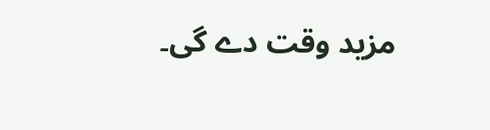مزید وقت دے گی۔